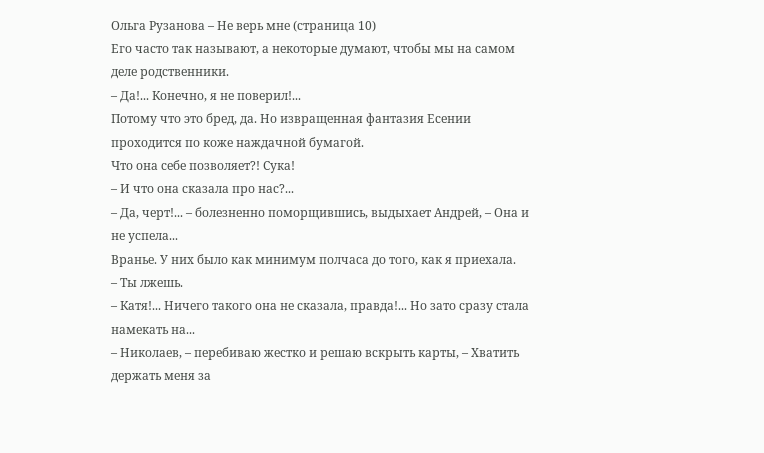Ольга Рузанова – Не верь мне (страница 10)
Его часто так называют, а некоторые думают, чтобы мы на самом деле родственники.
– Да!... Конечно, я не поверил!...
Потому что это бред, да. Но извращенная фантазия Есении проходится по коже наждачной бумагой.
Что она себе позволяет?! Сука!
– И что она сказала про нас?...
– Да, черт!... – болезненно поморщившись, выдыхает Андрей, – Она и не успела...
Вранье. У них было как минимум полчаса до того, как я приехала.
– Ты лжешь.
– Катя!... Ничего такого она не сказала, правда!... Но зато сразу стала намекать на...
– Николаев, – перебиваю жестко и решаю вскрыть карты, – Хватить держать меня за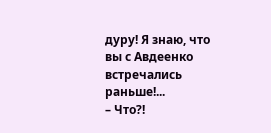дуру! Я знаю, что вы с Авдеенко встречались раньше!...
– Что?!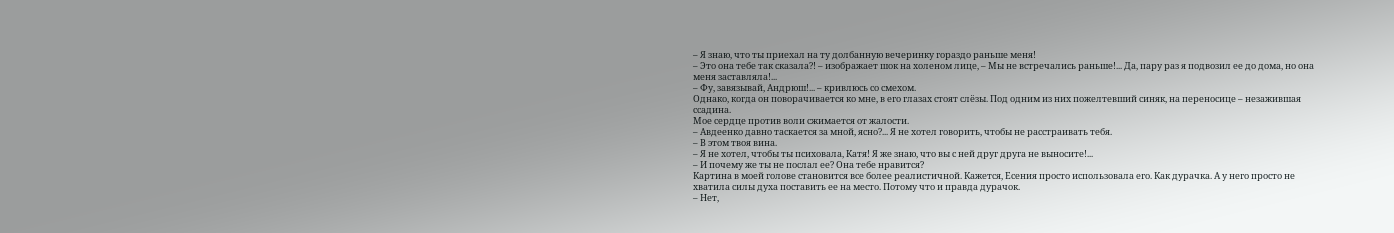– Я знаю, что ты приехал на ту долбанную вечеринку гораздо раньше меня!
– Это она тебе так сказала?! – изображает шок на холеном лице, – Мы не встречались раньше!... Да, пару раз я подвозил ее до дома, но она меня заставляла!...
– Фу, завязывай, Андрюш!... – кривлюсь со смехом.
Однако, когда он поворачивается ко мне, в его глазах стоят слёзы. Под одним из них пожелтевший синяк, на переносице – незажившая ссадина.
Мое сердце против воли сжимается от жалости.
– Авдеенко давно таскается за мной, ясно?... Я не хотел говорить, чтобы не расстраивать тебя.
– В этом твоя вина.
– Я не хотел, чтобы ты психовала, Катя! Я же знаю, что вы с ней друг друга не выносите!...
– И почему же ты не послал ее? Она тебе нравится?
Картина в моей голове становится все более реалистичной. Кажется, Есения просто использовала его. Как дурачка. А у него просто не хватила силы духа поставить ее на место. Потому что и правда дурачок.
– Нет,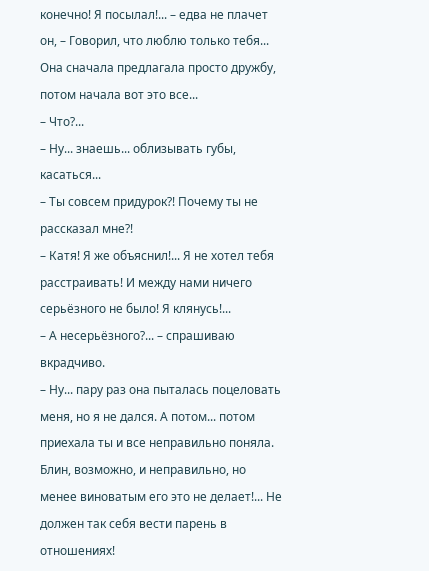конечно! Я посылал!... – едва не плачет он, – Говорил, что люблю только тебя... Она сначала предлагала просто дружбу, потом начала вот это все...
– Что?...
– Ну... знаешь... облизывать губы, касаться...
– Ты совсем придурок?! Почему ты не рассказал мне?!
– Катя! Я же объяснил!... Я не хотел тебя расстраивать! И между нами ничего серьёзного не было! Я клянусь!...
– А несерьёзного?... – спрашиваю вкрадчиво.
– Ну... пару раз она пыталась поцеловать меня, но я не дался. А потом... потом приехала ты и все неправильно поняла.
Блин, возможно, и неправильно, но менее виноватым его это не делает!... Не должен так себя вести парень в отношениях!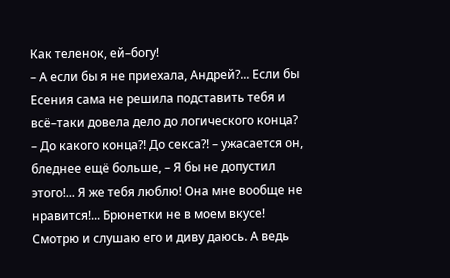Как теленок, ей–богу!
– А если бы я не приехала, Андрей?... Если бы Есения сама не решила подставить тебя и всё–таки довела дело до логического конца?
– До какого конца?! До секса?! – ужасается он, бледнее ещё больше, – Я бы не допустил этого!... Я же тебя люблю! Она мне вообще не нравится!... Брюнетки не в моем вкусе!
Смотрю и слушаю его и диву даюсь. А ведь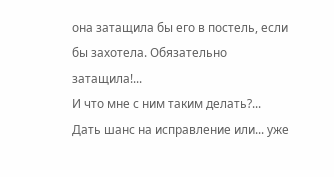она затащила бы его в постель, если бы захотела. Обязательно затащила!...
И что мне с ним таким делать?... Дать шанс на исправление или... уже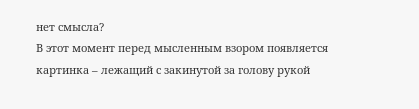нет смысла?
В этот момент перед мысленным взором появляется картинка – лежащий с закинутой за голову рукой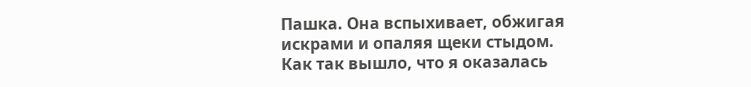Пашка. Она вспыхивает, обжигая искрами и опаляя щеки стыдом.
Как так вышло, что я оказалась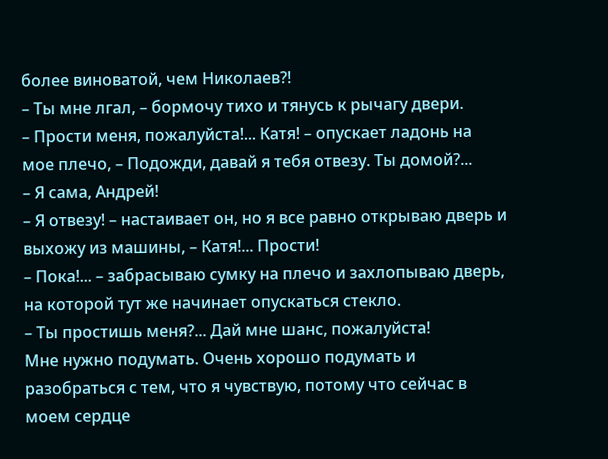более виноватой, чем Николаев?!
– Ты мне лгал, – бормочу тихо и тянусь к рычагу двери.
– Прости меня, пожалуйста!... Катя! – опускает ладонь на мое плечо, – Подожди, давай я тебя отвезу. Ты домой?...
– Я сама, Андрей!
– Я отвезу! – настаивает он, но я все равно открываю дверь и выхожу из машины, – Катя!... Прости!
– Пока!... – забрасываю сумку на плечо и захлопываю дверь, на которой тут же начинает опускаться стекло.
– Ты простишь меня?... Дай мне шанс, пожалуйста!
Мне нужно подумать. Очень хорошо подумать и разобраться с тем, что я чувствую, потому что сейчас в моем сердце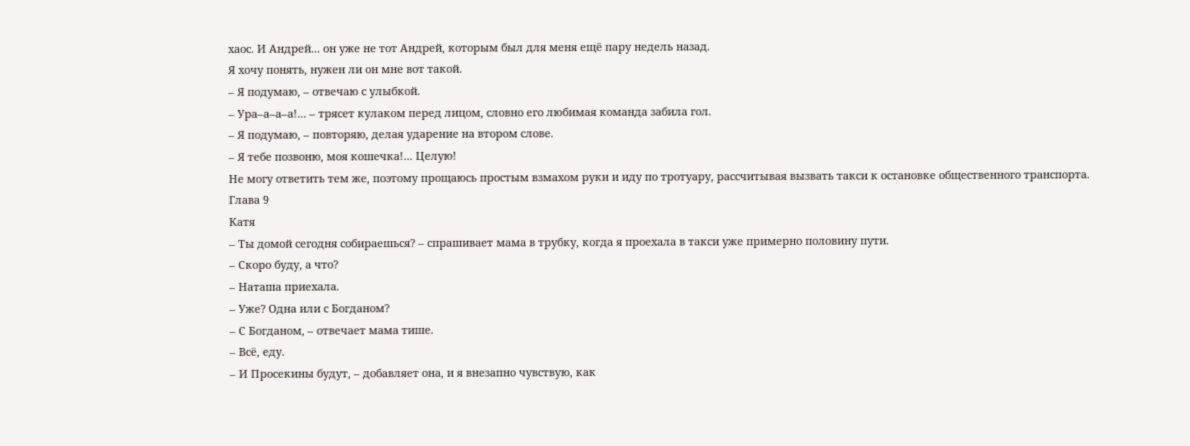хаос. И Андрей... он уже не тот Андрей, которым был для меня ещё пару недель назад.
Я хочу понять, нужен ли он мне вот такой.
– Я подумаю, – отвечаю с улыбкой.
– Ура–а–а–а!... – трясет кулаком перед лицом, словно его любимая команда забила гол.
– Я подумаю, – повторяю, делая ударение на втором слове.
– Я тебе позвоню, моя кошечка!... Целую!
Не могу ответить тем же, поэтому прощаюсь простым взмахом руки и иду по тротуару, рассчитывая вызвать такси к остановке общественного транспорта.
Глава 9
Катя
– Ты домой сегодня собираешься? – спрашивает мама в трубку, когда я проехала в такси уже примерно половину пути.
– Скоро буду, а что?
– Наташа приехала.
– Уже? Одна или с Богданом?
– С Богданом, – отвечает мама тише.
– Всё, еду.
– И Просекины будут, – добавляет она, и я внезапно чувствую, как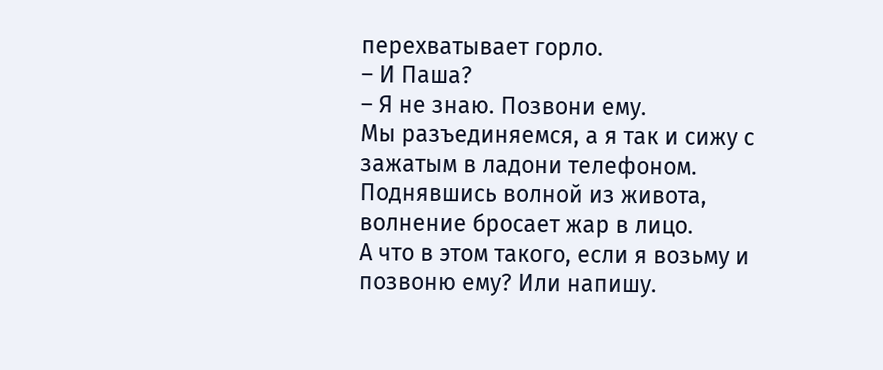перехватывает горло.
– И Паша?
– Я не знаю. Позвони ему.
Мы разъединяемся, а я так и сижу с зажатым в ладони телефоном. Поднявшись волной из живота, волнение бросает жар в лицо.
А что в этом такого, если я возьму и позвоню ему? Или напишу.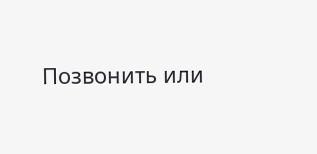Позвонить или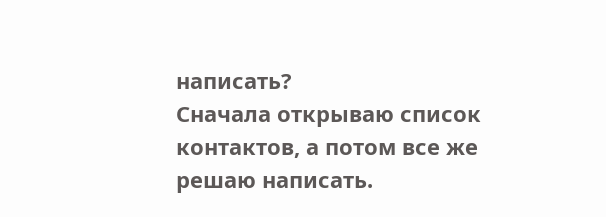написать?
Сначала открываю список контактов, а потом все же решаю написать.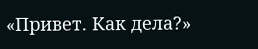«Привет. Как дела?»